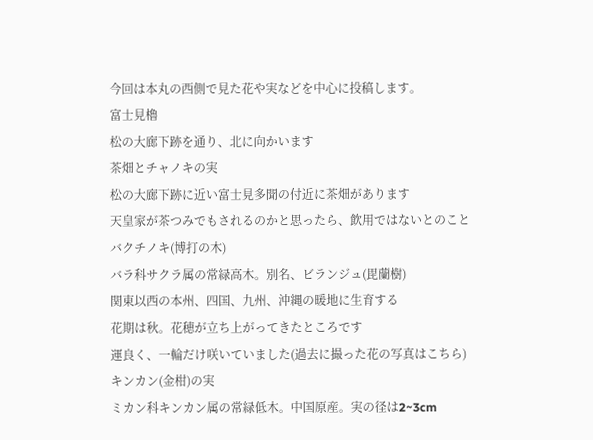今回は本丸の西側で見た花や実などを中心に投稿します。
富士見櫓
松の大廊下跡を通り、北に向かいます
茶畑とチャノキの実
松の大廊下跡に近い富士見多聞の付近に茶畑があります
天皇家が茶つみでもされるのかと思ったら、飲用ではないとのこと
バクチノキ(博打の木)
バラ科サクラ属の常緑高木。別名、ビランジュ(毘蘭樹)
関東以西の本州、四国、九州、沖縄の暖地に生育する
花期は秋。花穂が立ち上がってきたところです
運良く、一輪だけ咲いていました(過去に撮った花の写真はこちら)
キンカン(金柑)の実
ミカン科キンカン属の常緑低木。中国原産。実の径は2~3cm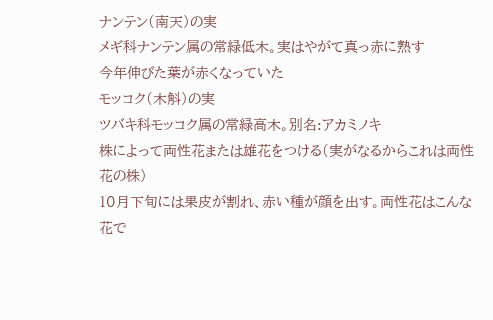ナンテン(南天)の実
メギ科ナンテン属の常緑低木。実はやがて真っ赤に熟す
今年伸びた葉が赤くなっていた
モッコク(木斛)の実
ツバキ科モッコク属の常緑高木。別名:アカミノキ
株によって両性花または雄花をつける(実がなるからこれは両性花の株)
10月下旬には果皮が割れ、赤い種が顔を出す。両性花はこんな花で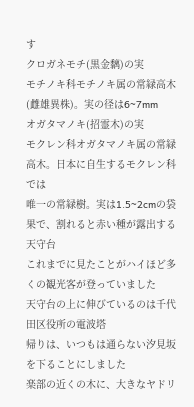す
クロガネモチ(黒金黐)の実
モチノキ科モチノキ属の常緑高木(雌雄異株)。実の径は6~7mm
オガタマノキ(招霊木)の実
モクレン科オガタマノキ属の常緑高木。日本に自生するモクレン科では
唯一の常緑樹。実は1.5~2cmの袋果で、割れると赤い種が露出する
天守台
これまでに見たことがハイほど多くの観光客が登っていました
天守台の上に伸びているのは千代田区役所の電波塔
帰りは、いつもは通らない汐見坂を下ることにしました
楽部の近くの木に、大きなヤドリ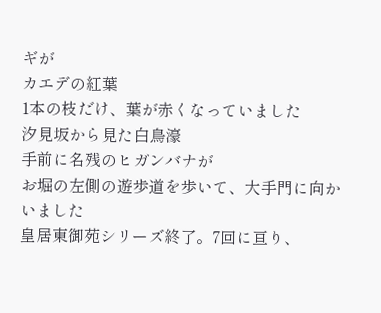ギが
カエデの紅葉
1本の枝だけ、葉が赤くなっていました
汐見坂から見た白鳥濠
手前に名残のヒガンバナが
お堀の左側の遊歩道を歩いて、大手門に向かいました
皇居東御苑シリーズ終了。7回に亘り、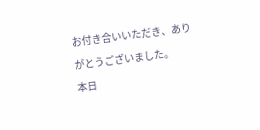お付き合いいただき、ありがとうございました。
本日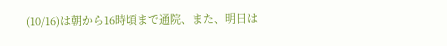(10/16)は朝から16時頃まで通院、また、明日は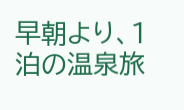早朝より、1泊の温泉旅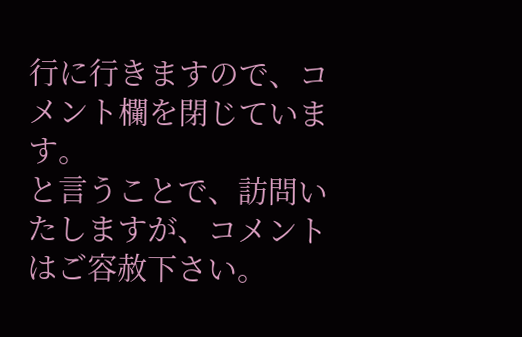行に行きますので、コメント欄を閉じています。
と言うことで、訪問いたしますが、コメントはご容赦下さい。